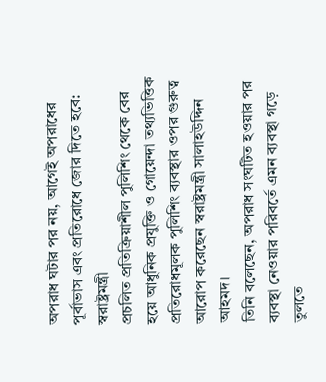অপরাধ ঘটার পর নয়, আগেই অপরাধের পূর্বাভাস এবং প্রতিরোধে জোর দিতে হবে: স্বরাষ্ট্রমন্ত্রী
প্রচলিত প্রতিক্রিয়াশীল পুলিশিং থেকে বের হয়ে আধুনিক প্রযুক্তি ও গোয়েন্দা তথ্যভিত্তিক প্রতিরোধমূলক পুলিশিং ব্যবস্থার ওপর গুরুত্ব আরোপ করেছেন স্বরাষ্ট্রমন্ত্রী সালাহউদ্দিন আহমদ।
তিনি বলেছেন, অপরাধ সংঘটিত হওয়ার পর ব্যবস্থা নেওয়ার পরিবর্তে এমন ব্যবস্থা গড়ে তুলতে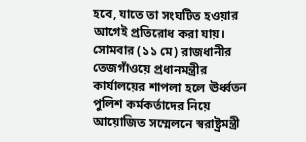হবে, যাতে তা সংঘটিত হওয়ার আগেই প্রতিরোধ করা যায়।
সোমবার (১১ মে) রাজধানীর তেজগাঁওয়ে প্রধানমন্ত্রীর কার্যালয়ের শাপলা হলে ঊর্ধ্বতন পুলিশ কর্মকর্তাদের নিয়ে আয়োজিত সম্মেলনে স্বরাষ্ট্রমন্ত্রী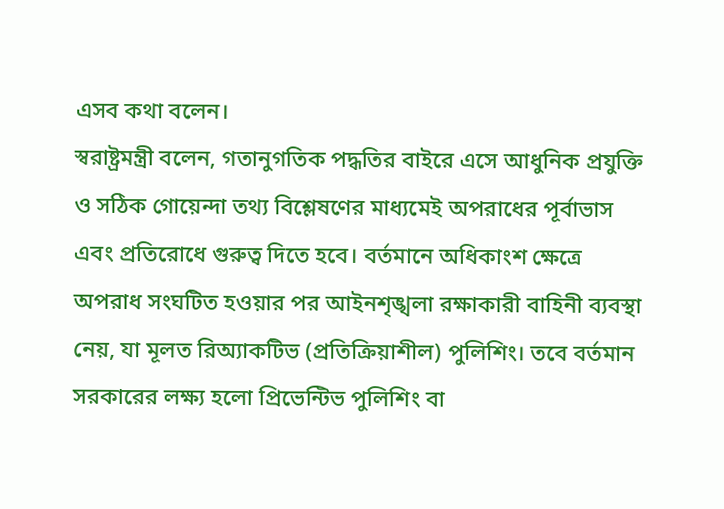এসব কথা বলেন।
স্বরাষ্ট্রমন্ত্রী বলেন, গতানুগতিক পদ্ধতির বাইরে এসে আধুনিক প্রযুক্তি ও সঠিক গোয়েন্দা তথ্য বিশ্লেষণের মাধ্যমেই অপরাধের পূর্বাভাস এবং প্রতিরোধে গুরুত্ব দিতে হবে। বর্তমানে অধিকাংশ ক্ষেত্রে অপরাধ সংঘটিত হওয়ার পর আইনশৃঙ্খলা রক্ষাকারী বাহিনী ব্যবস্থা নেয়, যা মূলত রিঅ্যাকটিভ (প্রতিক্রিয়াশীল) পুলিশিং। তবে বর্তমান সরকারের লক্ষ্য হলো প্রিভেন্টিভ পুলিশিং বা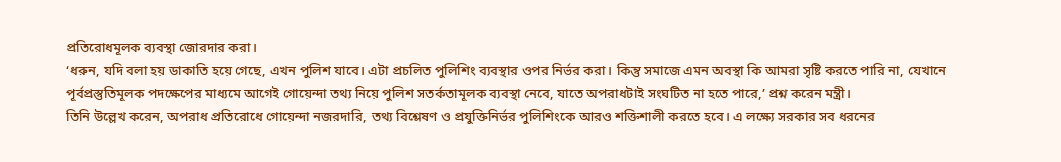প্রতিরোধমূলক ব্যবস্থা জোরদার করা।
‘ধরুন, যদি বলা হয় ডাকাতি হয়ে গেছে, এখন পুলিশ যাবে। এটা প্রচলিত পুলিশিং ব্যবস্থার ওপর নির্ভর করা। কিন্তু সমাজে এমন অবস্থা কি আমরা সৃষ্টি করতে পারি না, যেখানে পূর্বপ্রস্তুতিমূলক পদক্ষেপের মাধ্যমে আগেই গোয়েন্দা তথ্য নিয়ে পুলিশ সতর্কতামূলক ব্যবস্থা নেবে, যাতে অপরাধটাই সংঘটিত না হতে পারে,’ প্রশ্ন করেন মন্ত্রী।
তিনি উল্লেখ করেন, অপরাধ প্রতিরোধে গোয়েন্দা নজরদারি, তথ্য বিশ্লেষণ ও প্রযুক্তিনির্ভর পুলিশিংকে আরও শক্তিশালী করতে হবে। এ লক্ষ্যে সরকার সব ধরনের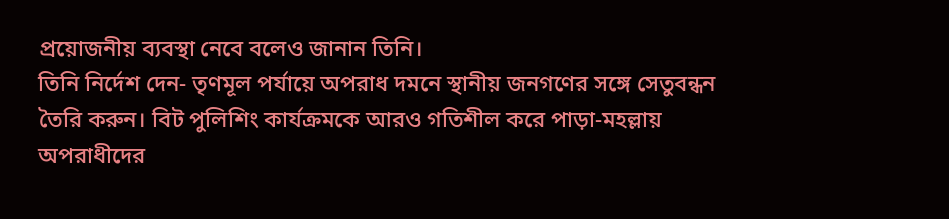প্রয়োজনীয় ব্যবস্থা নেবে বলেও জানান তিনি।
তিনি নির্দেশ দেন- তৃণমূল পর্যায়ে অপরাধ দমনে স্থানীয় জনগণের সঙ্গে সেতুবন্ধন তৈরি করুন। বিট পুলিশিং কার্যক্রমকে আরও গতিশীল করে পাড়া-মহল্লায় অপরাধীদের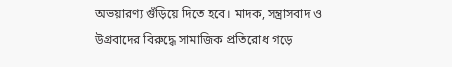অভয়ারণ্য গুঁড়িয়ে দিতে হবে। মাদক, সন্ত্রাসবাদ ও উগ্রবাদের বিরুদ্ধে সামাজিক প্রতিরোধ গড়ে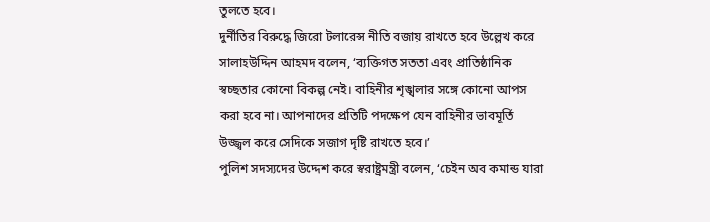তুলতে হবে।
দুর্নীতির বিরুদ্ধে জিরো টলারেন্স নীতি বজায় রাখতে হবে উল্লেখ করে সালাহউদ্দিন আহমদ বলেন, ‘ব্যক্তিগত সততা এবং প্রাতিষ্ঠানিক স্বচ্ছতার কোনো বিকল্প নেই। বাহিনীর শৃঙ্খলার সঙ্গে কোনো আপস করা হবে না। আপনাদের প্রতিটি পদক্ষেপ যেন বাহিনীর ভাবমূর্তি উজ্জ্বল করে সেদিকে সজাগ দৃষ্টি রাখতে হবে।’
পুলিশ সদস্যদের উদ্দেশ করে স্বরাষ্ট্রমন্ত্রী বলেন, ‘চেইন অব কমান্ড যারা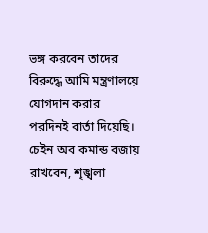ভঙ্গ করবেন তাদের বিরুদ্ধে আমি মন্ত্রণালয়ে যোগদান করার পরদিনই বার্তা দিয়েছি। চেইন অব কমান্ড বজায় রাখবেন, শৃঙ্খলা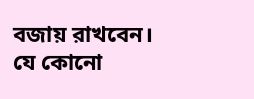বজায় রাখবেন। যে কোনো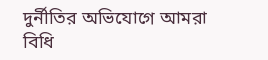দুর্নীতির অভিযোগে আমরা বিধি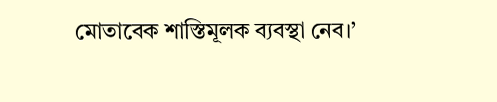মোতাবেক শাস্তিমূলক ব্যবস্থা নেব।’